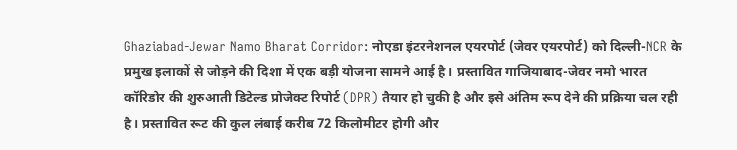Ghaziabad-Jewar Namo Bharat Corridor: नोएडा इंटरनेशनल एयरपोर्ट (जेवर एयरपोर्ट) को दिल्ली-NCR के प्रमुख इलाकों से जोड़ने की दिशा में एक बड़ी योजना सामने आई है। प्रस्तावित गाजियाबाद-जेवर नमो भारत कॉरिडोर की शुरुआती डिटेल्ड प्रोजेक्ट रिपोर्ट (DPR) तैयार हो चुकी है और इसे अंतिम रूप देने की प्रक्रिया चल रही है। प्रस्तावित रूट की कुल लंबाई करीब 72 किलोमीटर होगी और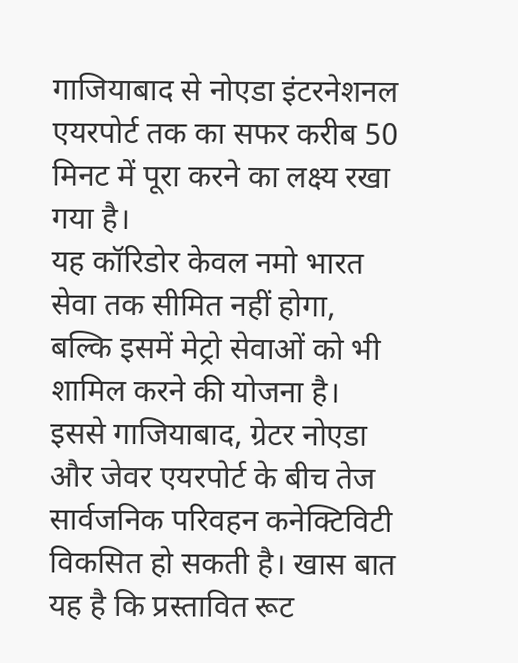गाजियाबाद से नोएडा इंटरनेशनल एयरपोर्ट तक का सफर करीब 50 मिनट में पूरा करने का लक्ष्य रखा गया है।
यह कॉरिडोर केवल नमो भारत सेवा तक सीमित नहीं होगा, बल्कि इसमें मेट्रो सेवाओं को भी शामिल करने की योजना है। इससे गाजियाबाद, ग्रेटर नोएडा और जेवर एयरपोर्ट के बीच तेज सार्वजनिक परिवहन कनेक्टिविटी विकसित हो सकती है। खास बात यह है कि प्रस्तावित रूट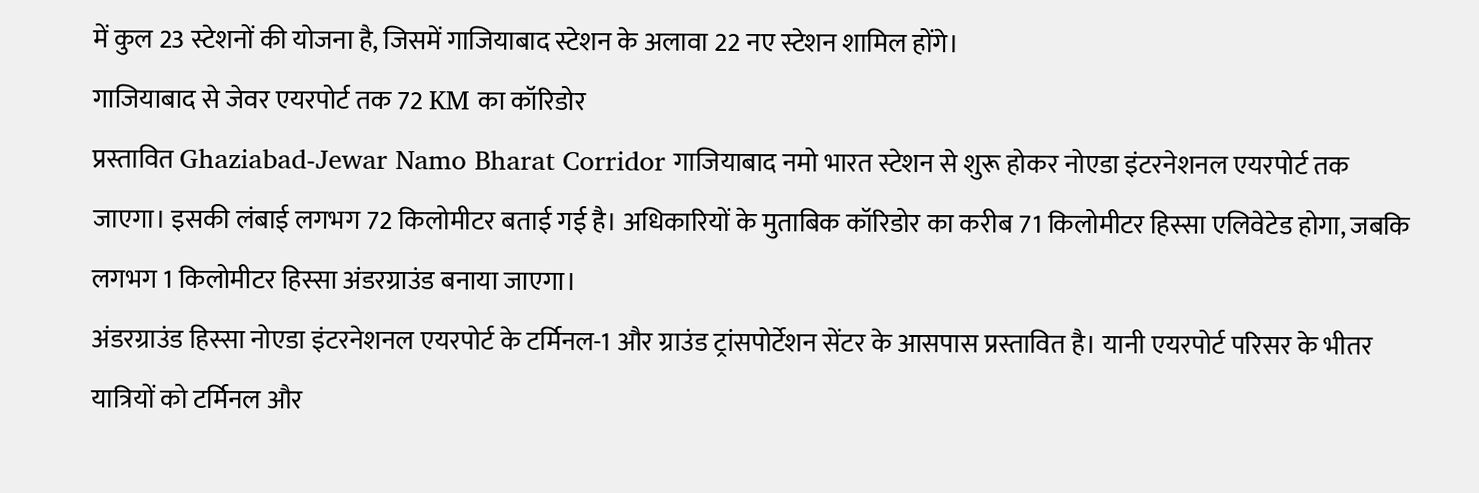में कुल 23 स्टेशनों की योजना है, जिसमें गाजियाबाद स्टेशन के अलावा 22 नए स्टेशन शामिल होंगे।
गाजियाबाद से जेवर एयरपोर्ट तक 72 KM का कॉरिडोर
प्रस्तावित Ghaziabad-Jewar Namo Bharat Corridor गाजियाबाद नमो भारत स्टेशन से शुरू होकर नोएडा इंटरनेशनल एयरपोर्ट तक जाएगा। इसकी लंबाई लगभग 72 किलोमीटर बताई गई है। अधिकारियों के मुताबिक कॉरिडोर का करीब 71 किलोमीटर हिस्सा एलिवेटेड होगा, जबकि लगभग 1 किलोमीटर हिस्सा अंडरग्राउंड बनाया जाएगा।
अंडरग्राउंड हिस्सा नोएडा इंटरनेशनल एयरपोर्ट के टर्मिनल-1 और ग्राउंड ट्रांसपोर्टेशन सेंटर के आसपास प्रस्तावित है। यानी एयरपोर्ट परिसर के भीतर यात्रियों को टर्मिनल और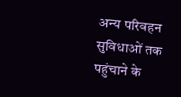अन्य परिवहन सुविधाओं तक पहुंचाने के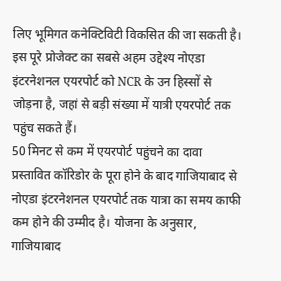लिए भूमिगत कनेक्टिविटी विकसित की जा सकती है।
इस पूरे प्रोजेक्ट का सबसे अहम उद्देश्य नोएडा इंटरनेशनल एयरपोर्ट को NCR के उन हिस्सों से जोड़ना है, जहां से बड़ी संख्या में यात्री एयरपोर्ट तक पहुंच सकते हैं।
50 मिनट से कम में एयरपोर्ट पहुंचने का दावा
प्रस्तावित कॉरिडोर के पूरा होने के बाद गाजियाबाद से नोएडा इंटरनेशनल एयरपोर्ट तक यात्रा का समय काफी कम होने की उम्मीद है। योजना के अनुसार, गाजियाबाद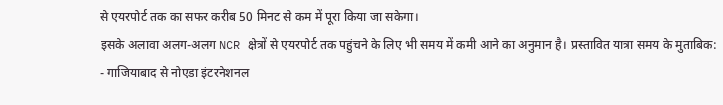से एयरपोर्ट तक का सफर करीब 50 मिनट से कम में पूरा किया जा सकेगा।
इसके अलावा अलग-अलग NCR क्षेत्रों से एयरपोर्ट तक पहुंचने के लिए भी समय में कमी आने का अनुमान है। प्रस्तावित यात्रा समय के मुताबिक:
- गाजियाबाद से नोएडा इंटरनेशनल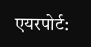एयरपोर्ट: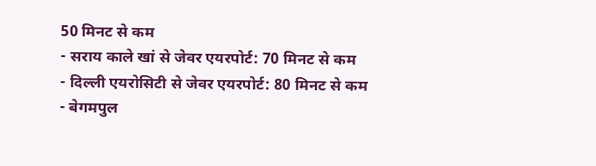50 मिनट से कम
- सराय काले खां से जेवर एयरपोर्ट: 70 मिनट से कम
- दिल्ली एयरोसिटी से जेवर एयरपोर्ट: 80 मिनट से कम
- बेगमपुल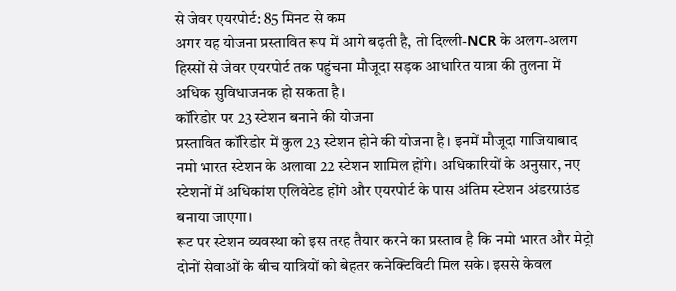से जेवर एयरपोर्ट: 85 मिनट से कम
अगर यह योजना प्रस्तावित रूप में आगे बढ़ती है, तो दिल्ली-NCR के अलग-अलग हिस्सों से जेवर एयरपोर्ट तक पहुंचना मौजूदा सड़क आधारित यात्रा की तुलना में अधिक सुविधाजनक हो सकता है।
कॉरिडोर पर 23 स्टेशन बनाने की योजना
प्रस्तावित कॉरिडोर में कुल 23 स्टेशन होने की योजना है। इनमें मौजूदा गाजियाबाद नमो भारत स्टेशन के अलावा 22 स्टेशन शामिल होंगे। अधिकारियों के अनुसार, नए स्टेशनों में अधिकांश एलिवेटेड होंगे और एयरपोर्ट के पास अंतिम स्टेशन अंडरग्राउंड बनाया जाएगा।
रूट पर स्टेशन व्यवस्था को इस तरह तैयार करने का प्रस्ताव है कि नमो भारत और मेट्रो दोनों सेवाओं के बीच यात्रियों को बेहतर कनेक्टिविटी मिल सके। इससे केवल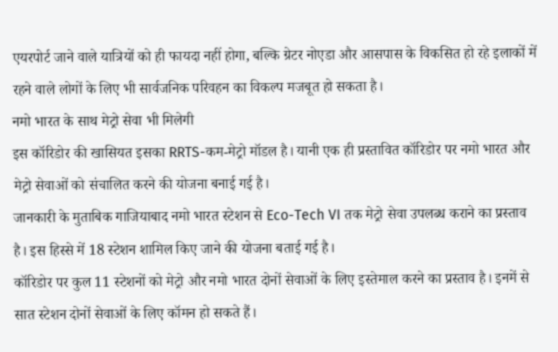एयरपोर्ट जाने वाले यात्रियों को ही फायदा नहीं होगा, बल्कि ग्रेटर नोएडा और आसपास के विकसित हो रहे इलाकों में रहने वाले लोगों के लिए भी सार्वजनिक परिवहन का विकल्प मजबूत हो सकता है।
नमो भारत के साथ मेट्रो सेवा भी मिलेगी
इस कॉरिडोर की खासियत इसका RRTS-कम-मेट्रो मॉडल है। यानी एक ही प्रस्तावित कॉरिडोर पर नमो भारत और मेट्रो सेवाओं को संचालित करने की योजना बनाई गई है।
जानकारी के मुताबिक गाजियाबाद नमो भारत स्टेशन से Eco-Tech VI तक मेट्रो सेवा उपलब्ध कराने का प्रस्ताव है। इस हिस्से में 18 स्टेशन शामिल किए जाने की योजना बताई गई है।
कॉरिडोर पर कुल 11 स्टेशनों को मेट्रो और नमो भारत दोनों सेवाओं के लिए इस्तेमाल करने का प्रस्ताव है। इनमें से सात स्टेशन दोनों सेवाओं के लिए कॉमन हो सकते हैं।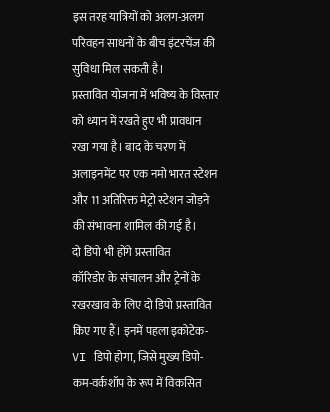इस तरह यात्रियों को अलग-अलग परिवहन साधनों के बीच इंटरचेंज की सुविधा मिल सकती है।
प्रस्तावित योजना में भविष्य के विस्तार को ध्यान में रखते हुए भी प्रावधान रखा गया है। बाद के चरण में अलाइनमेंट पर एक नमो भारत स्टेशन और 11 अतिरिक्त मेट्रो स्टेशन जोड़ने की संभावना शामिल की गई है।
दो डिपो भी होंगे प्रस्तावित
कॉरिडोर के संचालन और ट्रेनों के रखरखाव के लिए दो डिपो प्रस्तावित किए गए हैं। इनमें पहला इकोटेक-VI डिपो होगा, जिसे मुख्य डिपो-कम-वर्कशॉप के रूप में विकसित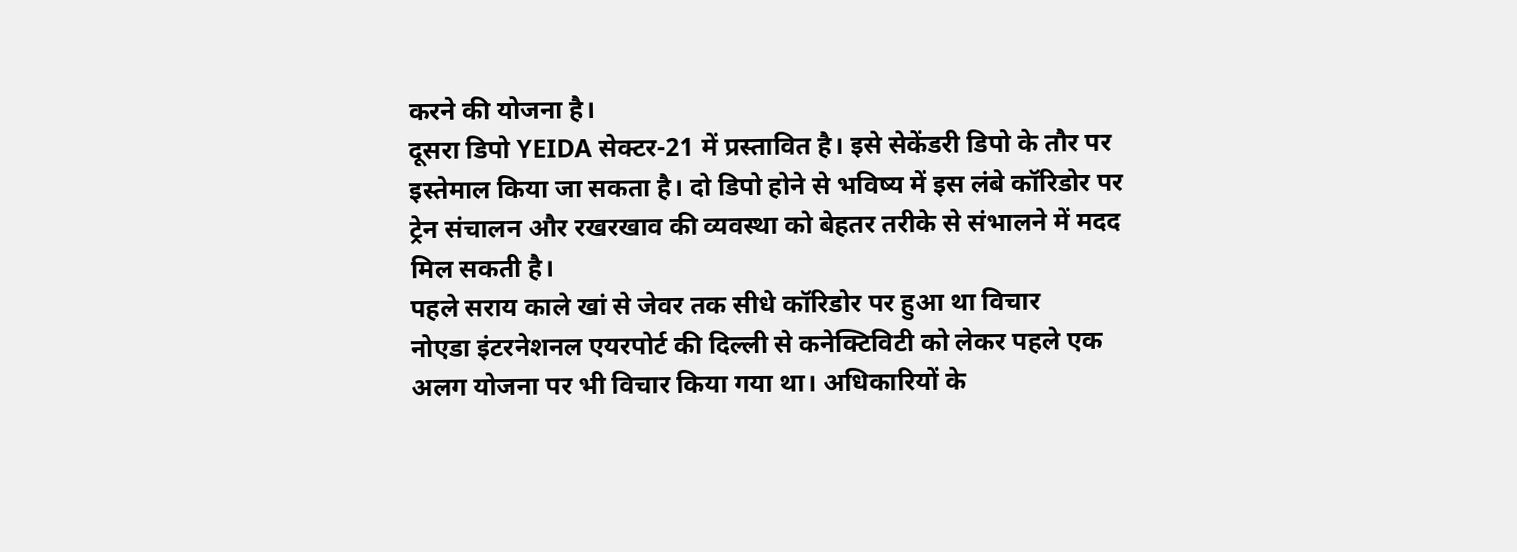करने की योजना है।
दूसरा डिपो YEIDA सेक्टर-21 में प्रस्तावित है। इसे सेकेंडरी डिपो के तौर पर इस्तेमाल किया जा सकता है। दो डिपो होने से भविष्य में इस लंबे कॉरिडोर पर ट्रेन संचालन और रखरखाव की व्यवस्था को बेहतर तरीके से संभालने में मदद मिल सकती है।
पहले सराय काले खां से जेवर तक सीधे कॉरिडोर पर हुआ था विचार
नोएडा इंटरनेशनल एयरपोर्ट की दिल्ली से कनेक्टिविटी को लेकर पहले एक अलग योजना पर भी विचार किया गया था। अधिकारियों के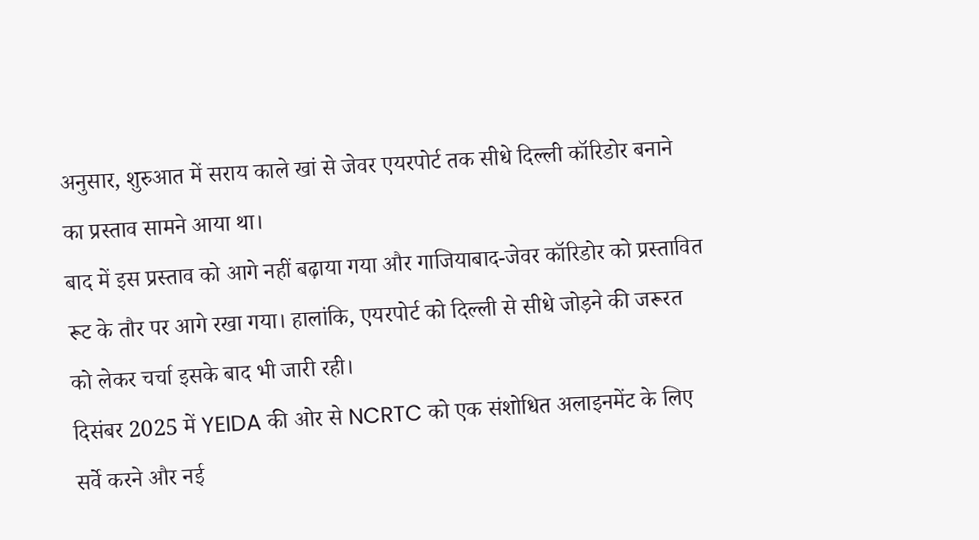अनुसार, शुरुआत में सराय काले खां से जेवर एयरपोर्ट तक सीधे दिल्ली कॉरिडोर बनाने का प्रस्ताव सामने आया था।
बाद में इस प्रस्ताव को आगे नहीं बढ़ाया गया और गाजियाबाद-जेवर कॉरिडोर को प्रस्तावित रूट के तौर पर आगे रखा गया। हालांकि, एयरपोर्ट को दिल्ली से सीधे जोड़ने की जरूरत को लेकर चर्चा इसके बाद भी जारी रही।
दिसंबर 2025 में YEIDA की ओर से NCRTC को एक संशोधित अलाइनमेंट के लिए सर्वे करने और नई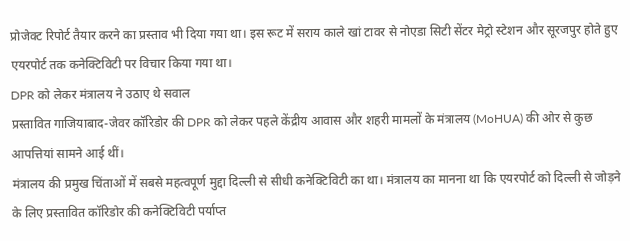प्रोजेक्ट रिपोर्ट तैयार करने का प्रस्ताव भी दिया गया था। इस रूट में सराय काले खां टावर से नोएडा सिटी सेंटर मेट्रो स्टेशन और सूरजपुर होते हुए एयरपोर्ट तक कनेक्टिविटी पर विचार किया गया था।
DPR को लेकर मंत्रालय ने उठाए थे सवाल
प्रस्तावित गाजियाबाद-जेवर कॉरिडोर की DPR को लेकर पहले केंद्रीय आवास और शहरी मामलों के मंत्रालय (MoHUA) की ओर से कुछ आपत्तियां सामने आई थीं।
मंत्रालय की प्रमुख चिंताओं में सबसे महत्वपूर्ण मुद्दा दिल्ली से सीधी कनेक्टिविटी का था। मंत्रालय का मानना था कि एयरपोर्ट को दिल्ली से जोड़ने के लिए प्रस्तावित कॉरिडोर की कनेक्टिविटी पर्याप्त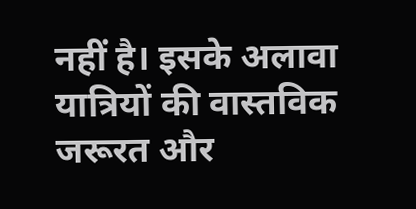नहीं है। इसके अलावा यात्रियों की वास्तविक जरूरत और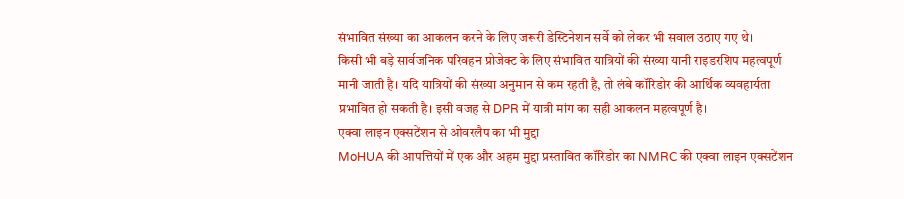संभावित संख्या का आकलन करने के लिए जरूरी डेस्टिनेशन सर्वे को लेकर भी सवाल उठाए गए थे।
किसी भी बड़े सार्वजनिक परिवहन प्रोजेक्ट के लिए संभावित यात्रियों की संख्या यानी राइडरशिप महत्वपूर्ण मानी जाती है। यदि यात्रियों की संख्या अनुमान से कम रहती है, तो लंबे कॉरिडोर की आर्थिक व्यवहार्यता प्रभावित हो सकती है। इसी वजह से DPR में यात्री मांग का सही आकलन महत्वपूर्ण है।
एक्वा लाइन एक्सटेंशन से ओवरलैप का भी मुद्दा
MoHUA की आपत्तियों में एक और अहम मुद्दा प्रस्तावित कॉरिडोर का NMRC की एक्वा लाइन एक्सटेंशन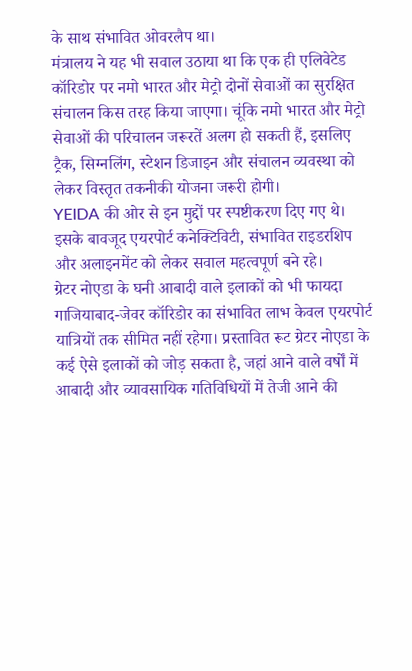के साथ संभावित ओवरलैप था।
मंत्रालय ने यह भी सवाल उठाया था कि एक ही एलिवेटेड कॉरिडोर पर नमो भारत और मेट्रो दोनों सेवाओं का सुरक्षित संचालन किस तरह किया जाएगा। चूंकि नमो भारत और मेट्रो सेवाओं की परिचालन जरूरतें अलग हो सकती हैं, इसलिए ट्रैक, सिग्नलिंग, स्टेशन डिजाइन और संचालन व्यवस्था को लेकर विस्तृत तकनीकी योजना जरूरी होगी।
YEIDA की ओर से इन मुद्दों पर स्पष्टीकरण दिए गए थे। इसके बावजूद एयरपोर्ट कनेक्टिविटी, संभावित राइडरशिप और अलाइनमेंट को लेकर सवाल महत्वपूर्ण बने रहे।
ग्रेटर नोएडा के घनी आबादी वाले इलाकों को भी फायदा
गाजियाबाद-जेवर कॉरिडोर का संभावित लाभ केवल एयरपोर्ट यात्रियों तक सीमित नहीं रहेगा। प्रस्तावित रूट ग्रेटर नोएडा के कई ऐसे इलाकों को जोड़ सकता है, जहां आने वाले वर्षों में आबादी और व्यावसायिक गतिविधियों में तेजी आने की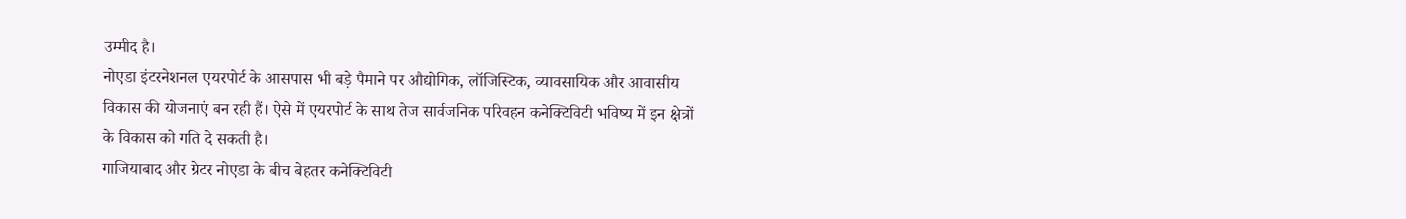उम्मीद है।
नोएडा इंटरनेशनल एयरपोर्ट के आसपास भी बड़े पैमाने पर औद्योगिक, लॉजिस्टिक, व्यावसायिक और आवासीय विकास की योजनाएं बन रही हैं। ऐसे में एयरपोर्ट के साथ तेज सार्वजनिक परिवहन कनेक्टिविटी भविष्य में इन क्षेत्रों के विकास को गति दे सकती है।
गाजियाबाद और ग्रेटर नोएडा के बीच बेहतर कनेक्टिविटी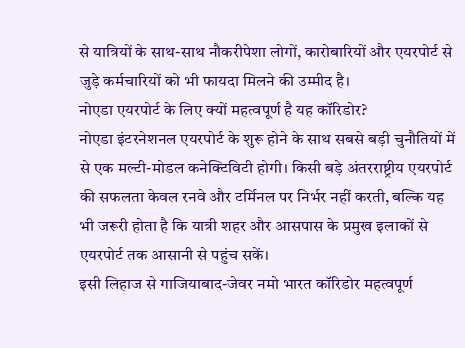से यात्रियों के साथ-साथ नौकरीपेशा लोगों, कारोबारियों और एयरपोर्ट से जुड़े कर्मचारियों को भी फायदा मिलने की उम्मीद है।
नोएडा एयरपोर्ट के लिए क्यों महत्वपूर्ण है यह कॉरिडोर?
नोएडा इंटरनेशनल एयरपोर्ट के शुरू होने के साथ सबसे बड़ी चुनौतियों में से एक मल्टी-मोडल कनेक्टिविटी होगी। किसी बड़े अंतरराष्ट्रीय एयरपोर्ट की सफलता केवल रनवे और टर्मिनल पर निर्भर नहीं करती, बल्कि यह भी जरूरी होता है कि यात्री शहर और आसपास के प्रमुख इलाकों से एयरपोर्ट तक आसानी से पहुंच सकें।
इसी लिहाज से गाजियाबाद-जेवर नमो भारत कॉरिडोर महत्वपूर्ण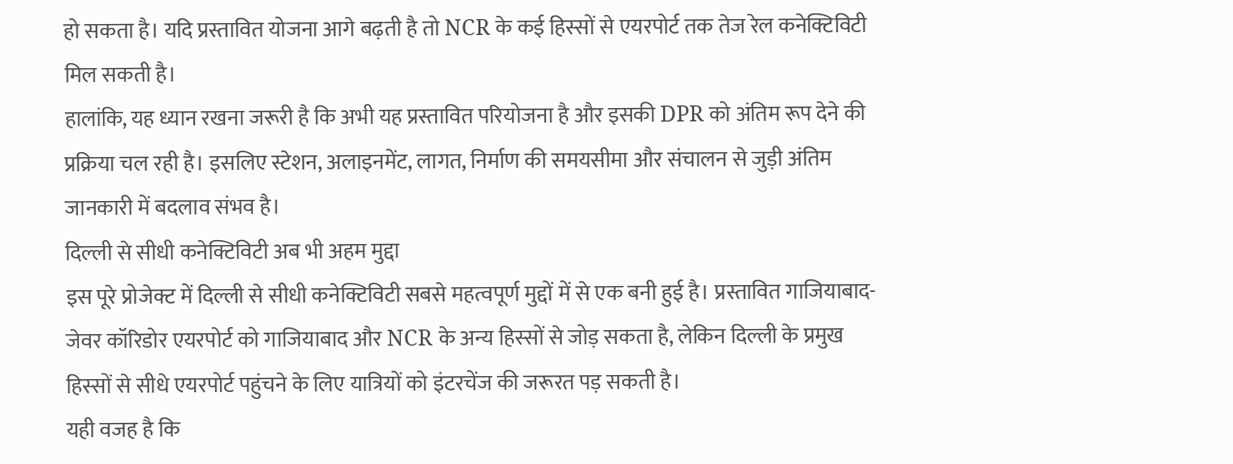हो सकता है। यदि प्रस्तावित योजना आगे बढ़ती है तो NCR के कई हिस्सों से एयरपोर्ट तक तेज रेल कनेक्टिविटी मिल सकती है।
हालांकि, यह ध्यान रखना जरूरी है कि अभी यह प्रस्तावित परियोजना है और इसकी DPR को अंतिम रूप देने की प्रक्रिया चल रही है। इसलिए स्टेशन, अलाइनमेंट, लागत, निर्माण की समयसीमा और संचालन से जुड़ी अंतिम जानकारी में बदलाव संभव है।
दिल्ली से सीधी कनेक्टिविटी अब भी अहम मुद्दा
इस पूरे प्रोजेक्ट में दिल्ली से सीधी कनेक्टिविटी सबसे महत्वपूर्ण मुद्दों में से एक बनी हुई है। प्रस्तावित गाजियाबाद-जेवर कॉरिडोर एयरपोर्ट को गाजियाबाद और NCR के अन्य हिस्सों से जोड़ सकता है, लेकिन दिल्ली के प्रमुख हिस्सों से सीधे एयरपोर्ट पहुंचने के लिए यात्रियों को इंटरचेंज की जरूरत पड़ सकती है।
यही वजह है कि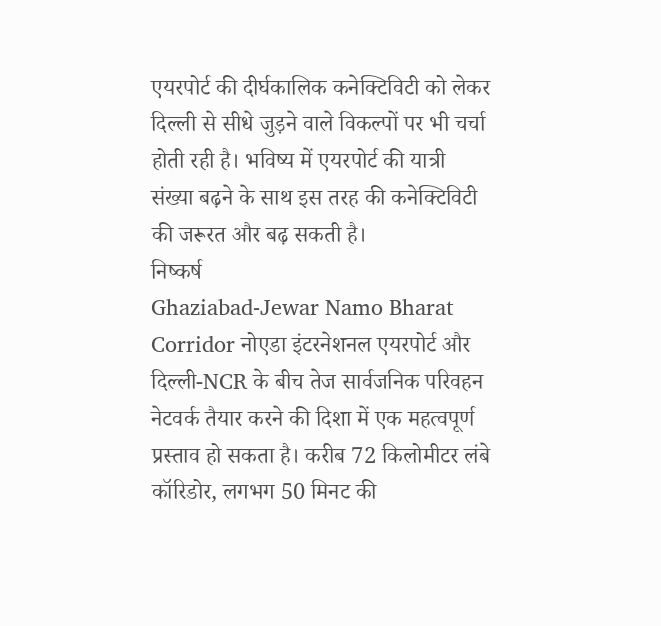एयरपोर्ट की दीर्घकालिक कनेक्टिविटी को लेकर दिल्ली से सीधे जुड़ने वाले विकल्पों पर भी चर्चा होती रही है। भविष्य में एयरपोर्ट की यात्री संख्या बढ़ने के साथ इस तरह की कनेक्टिविटी की जरूरत और बढ़ सकती है।
निष्कर्ष
Ghaziabad-Jewar Namo Bharat Corridor नोएडा इंटरनेशनल एयरपोर्ट और दिल्ली-NCR के बीच तेज सार्वजनिक परिवहन नेटवर्क तैयार करने की दिशा में एक महत्वपूर्ण प्रस्ताव हो सकता है। करीब 72 किलोमीटर लंबे कॉरिडोर, लगभग 50 मिनट की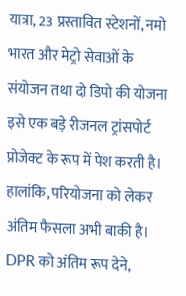यात्रा, 23 प्रस्तावित स्टेशनों, नमो भारत और मेट्रो सेवाओं के संयोजन तथा दो डिपो की योजना इसे एक बड़े रीजनल ट्रांसपोर्ट प्रोजेक्ट के रूप में पेश करती है।
हालांकि, परियोजना को लेकर अंतिम फैसला अभी बाकी है। DPR को अंतिम रूप देने,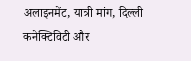अलाइनमेंट, यात्री मांग, दिल्ली कनेक्टिविटी और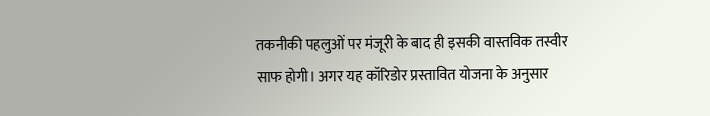तकनीकी पहलुओं पर मंजूरी के बाद ही इसकी वास्तविक तस्वीर साफ होगी। अगर यह कॉरिडोर प्रस्तावित योजना के अनुसार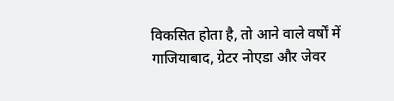विकसित होता है, तो आने वाले वर्षों में गाजियाबाद, ग्रेटर नोएडा और जेवर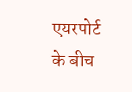एयरपोर्ट के बीच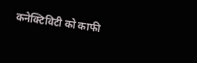कनेक्टिविटी को काफी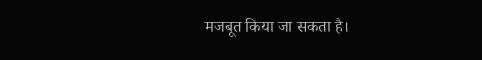मजबूत किया जा सकता है।